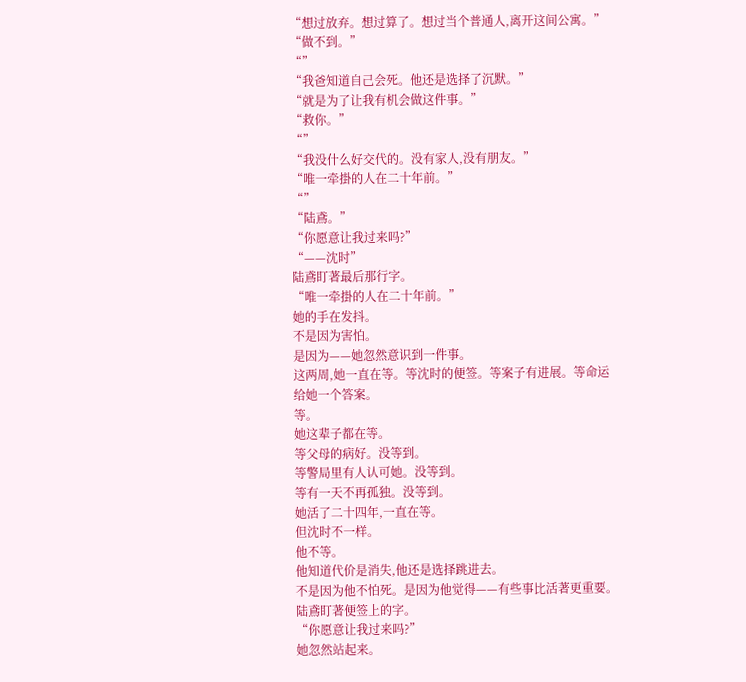“想过放弃。想过算了。想过当个普通人,离开这间公寓。”
“做不到。”
“”
“我爸知道自己会死。他还是选择了沉默。”
“就是为了让我有机会做这件事。”
“救你。”
“”
“我没什么好交代的。没有家人,没有朋友。”
“唯一牵掛的人在二十年前。”
“”
“陆鳶。”
“你愿意让我过来吗?”
“——沈时”
陆鳶盯著最后那行字。
“唯一牵掛的人在二十年前。”
她的手在发抖。
不是因为害怕。
是因为——她忽然意识到一件事。
这两周,她一直在等。等沈时的便签。等案子有进展。等命运给她一个答案。
等。
她这辈子都在等。
等父母的病好。没等到。
等警局里有人认可她。没等到。
等有一天不再孤独。没等到。
她活了二十四年,一直在等。
但沈时不一样。
他不等。
他知道代价是消失,他还是选择跳进去。
不是因为他不怕死。是因为他觉得——有些事比活著更重要。
陆鳶盯著便签上的字。
“你愿意让我过来吗?”
她忽然站起来。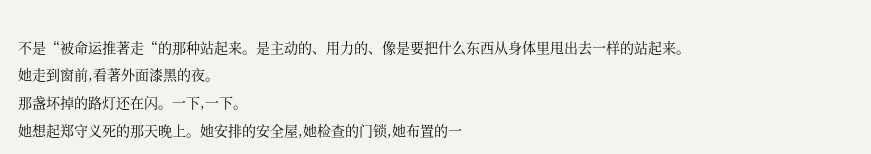不是“被命运推著走“的那种站起来。是主动的、用力的、像是要把什么东西从身体里甩出去一样的站起来。
她走到窗前,看著外面漆黑的夜。
那盏坏掉的路灯还在闪。一下,一下。
她想起郑守义死的那天晚上。她安排的安全屋,她检查的门锁,她布置的一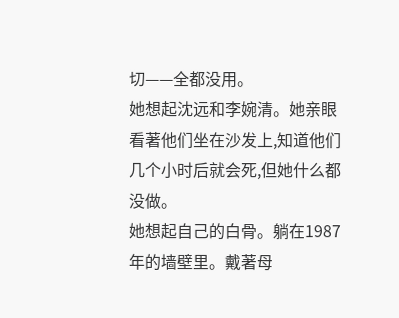切——全都没用。
她想起沈远和李婉清。她亲眼看著他们坐在沙发上,知道他们几个小时后就会死,但她什么都没做。
她想起自己的白骨。躺在1987年的墙壁里。戴著母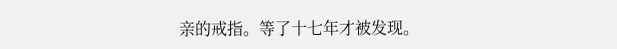亲的戒指。等了十七年才被发现。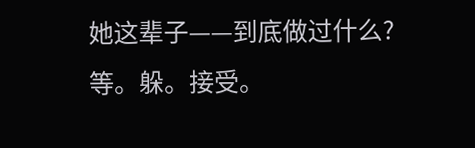她这辈子——到底做过什么?
等。躲。接受。